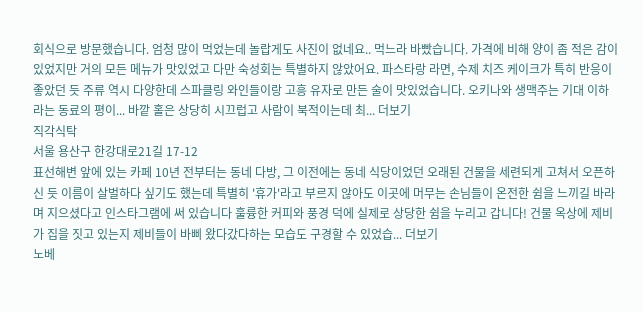회식으로 방문했습니다. 엄청 많이 먹었는데 놀랍게도 사진이 없네요.. 먹느라 바빴습니다. 가격에 비해 양이 좀 적은 감이 있었지만 거의 모든 메뉴가 맛있었고 다만 숙성회는 특별하지 않았어요. 파스타랑 라면, 수제 치즈 케이크가 특히 반응이 좋았던 듯 주류 역시 다양한데 스파클링 와인들이랑 고흥 유자로 만든 술이 맛있었습니다. 오키나와 생맥주는 기대 이하라는 동료의 평이... 바깥 홀은 상당히 시끄럽고 사람이 북적이는데 최... 더보기
직각식탁
서울 용산구 한강대로21길 17-12
표선해변 앞에 있는 카페 10년 전부터는 동네 다방, 그 이전에는 동네 식당이었던 오래된 건물을 세련되게 고쳐서 오픈하신 듯 이름이 살벌하다 싶기도 했는데 특별히 '휴가'라고 부르지 않아도 이곳에 머무는 손님들이 온전한 쉼을 느끼길 바라며 지으셨다고 인스타그램에 써 있습니다 훌륭한 커피와 풍경 덕에 실제로 상당한 쉼을 누리고 갑니다! 건물 옥상에 제비가 집을 짓고 있는지 제비들이 바삐 왔다갔다하는 모습도 구경할 수 있었습... 더보기
노베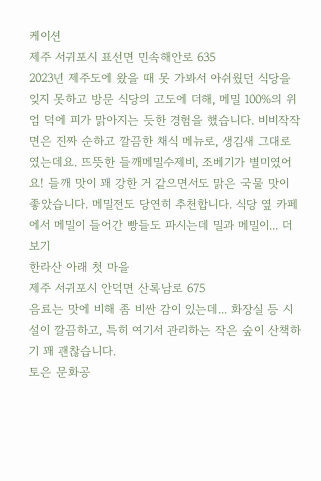케이션
제주 서귀포시 표선면 민속해안로 635
2023년 제주도에 왔을 때 못 가봐서 아쉬웠던 식당을 잊지 못하고 방문 식당의 고도에 더해, 메밀 100%의 위엄 덕에 피가 맑아지는 듯한 경험을 했습니다. 비비작작면은 진짜 순하고 깔끔한 채식 메뉴로, 생김새 그대로였는데요. 뜨뜻한 들깨메밀수제비, 조베기가 별미였어요! 들깨 맛이 꽤 강한 거 같으면서도 맑은 국물 맛이 좋았습니다. 메밀전도 당연히 추천합니다. 식당 옆 카페에서 메밀이 들어간 빵들도 파시는데 밀과 메밀이... 더보기
한라산 아래 첫 마을
제주 서귀포시 안덕면 산록남로 675
음료는 맛에 비해 좀 비싼 감이 있는데... 화장실 등 시설이 깔끔하고, 특히 여기서 관리하는 작은 숲이 산책하기 꽤 괜찮습니다.
토은 문화공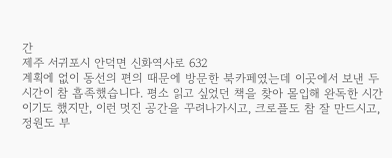간
제주 서귀포시 안덕면 신화역사로 632
계획에 없이 동선의 편의 때문에 방문한 북카페였는데 이곳에서 보낸 두 시간이 참 흡족했습니다. 평소 읽고 싶었던 책을 찾아 몰입해 완독한 시간이기도 했지만, 이런 멋진 공간을 꾸려나가시고, 크로플도 참 잘 만드시고, 정원도 부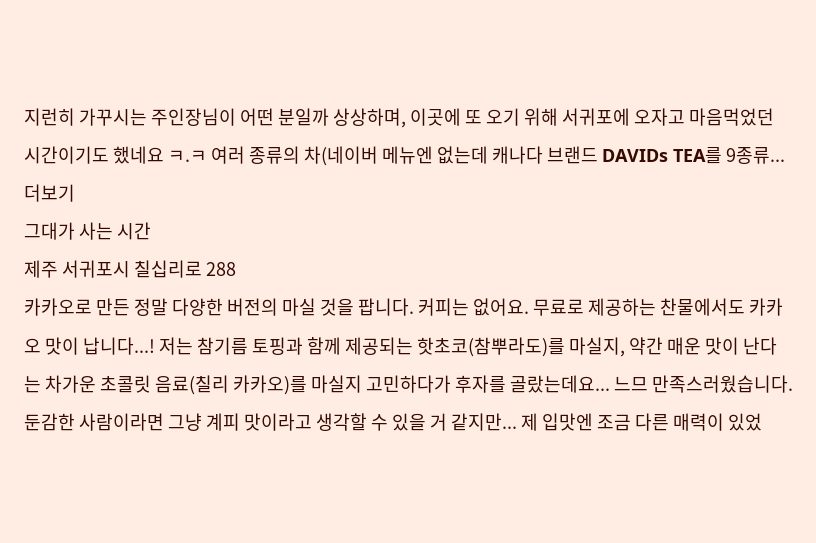지런히 가꾸시는 주인장님이 어떤 분일까 상상하며, 이곳에 또 오기 위해 서귀포에 오자고 마음먹었던 시간이기도 했네요 ㅋ.ㅋ 여러 종류의 차(네이버 메뉴엔 없는데 캐나다 브랜드 DAVIDs TEA를 9종류... 더보기
그대가 사는 시간
제주 서귀포시 칠십리로 288
카카오로 만든 정말 다양한 버전의 마실 것을 팝니다. 커피는 없어요. 무료로 제공하는 찬물에서도 카카오 맛이 납니다...! 저는 참기름 토핑과 함께 제공되는 핫초코(참뿌라도)를 마실지, 약간 매운 맛이 난다는 차가운 초콜릿 음료(칠리 카카오)를 마실지 고민하다가 후자를 골랐는데요... 느므 만족스러웠습니다. 둔감한 사람이라면 그냥 계피 맛이라고 생각할 수 있을 거 같지만... 제 입맛엔 조금 다른 매력이 있었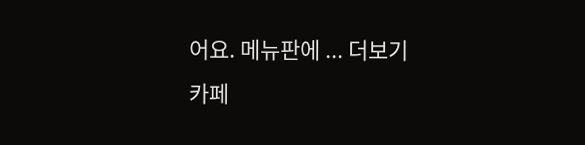어요. 메뉴판에 ... 더보기
카페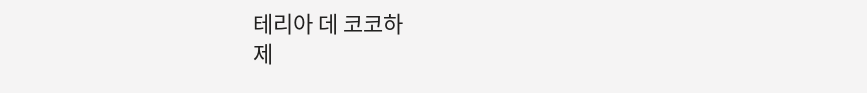테리아 데 코코하
제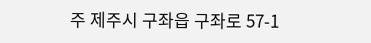주 제주시 구좌읍 구좌로 57-1